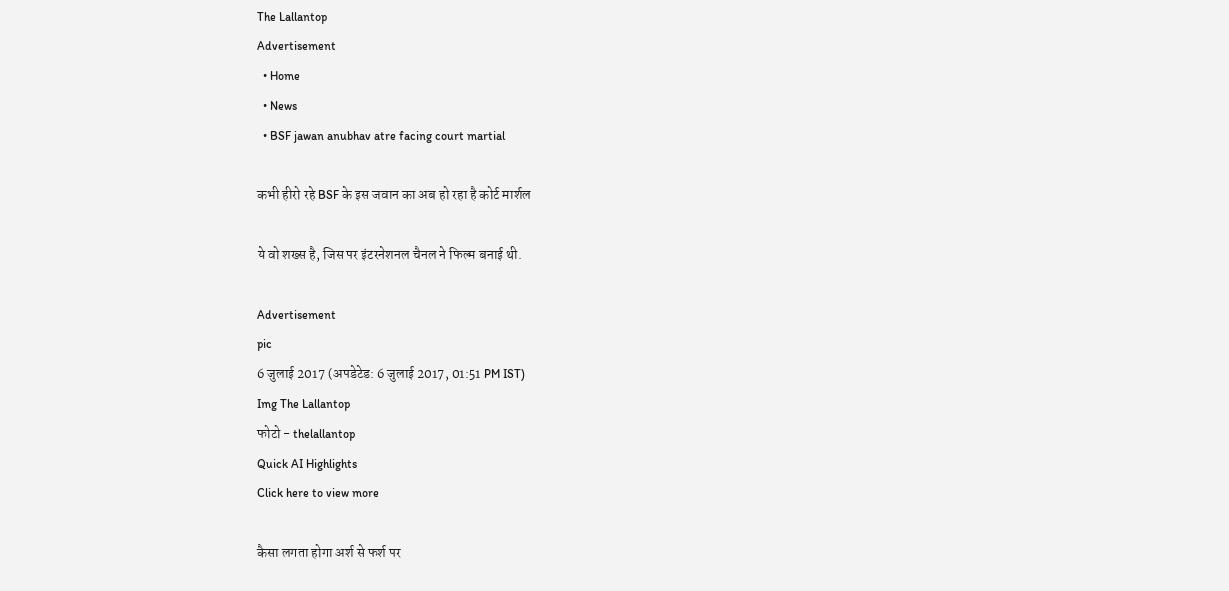The Lallantop
Advertisement
  • Home
  • News
  • BSF jawan anubhav atre facing court martial

कभी हीरो रहे BSF के इस जवान का अब हो रहा है कोर्ट मार्शल

ये वो शख्स है, जिस पर इंटरनेशनल चैनल ने फिल्म बनाई थी.

Advertisement
pic
6 जुलाई 2017 (अपडेटेड: 6 जुलाई 2017, 01:51 PM IST)
Img The Lallantop
फोटो - thelallantop
Quick AI Highlights
Click here to view more

कैसा लगता होगा अर्श से फर्श पर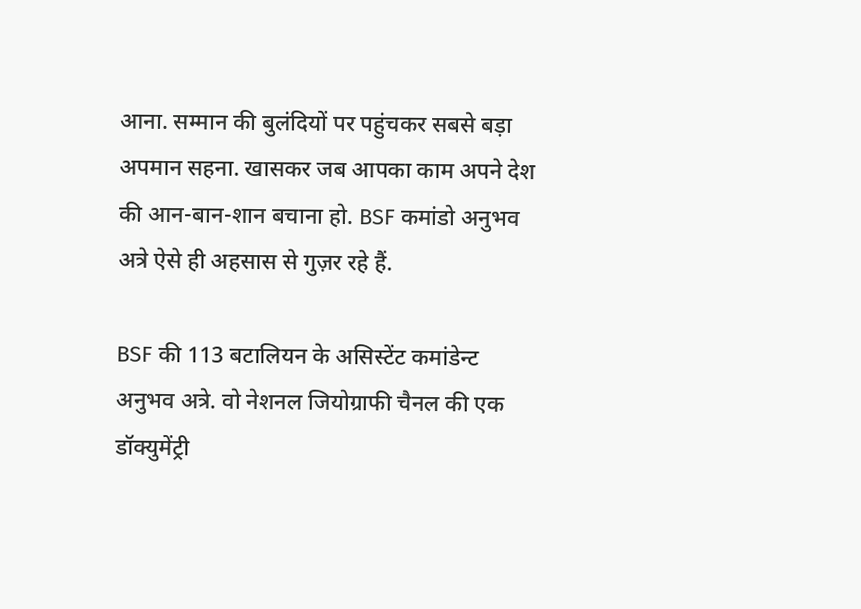आना. सम्मान की बुलंदियों पर पहुंचकर सबसे बड़ा अपमान सहना. खासकर जब आपका काम अपने देश की आन-बान-शान बचाना हो. BSF कमांडो अनुभव अत्रे ऐसे ही अहसास से गुज़र रहे हैं.

BSF की 113 बटालियन के असिस्टेंट कमांडेन्ट अनुभव अत्रे. वो नेशनल जियोग्राफी चैनल की एक डॉक्युमेंट्री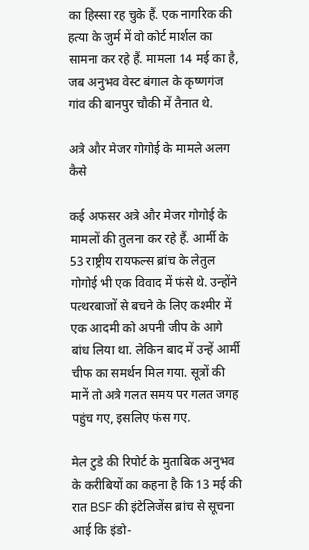का हिस्सा रह चुके हैं. एक नागरिक की हत्या के जुर्म में वो कोर्ट मार्शल का सामना कर रहे हैं. मामला 14 मई का है, जब अनुभव वेस्ट बंगाल के कृष्णगंज गांव की बानपुर चौकी में तैनात थे.

अत्रे और मेजर गोगोई के मामले अलग कैसे

कई अफसर अत्रे और मेजर गोगोई के मामलों की तुलना कर रहे हैं. आर्मी के 53 राष्ट्रीय रायफल्स ब्रांच के लेतुल गोगोई भी एक विवाद में फंसे थे. उन्होंने पत्थरबाजों से बचने के लिए कश्मीर में एक आदमी को अपनी जीप के आगे बांध लिया था. लेकिन बाद में उन्हें आर्मी चीफ का समर्थन मिल गया. सूत्रों की मानें तो अत्रे गलत समय पर गलत जगह पहुंच गए, इसलिए फंस गए.

मेल टुडे की रिपोर्ट के मुताबिक अनुभव के करीबियों का कहना है कि 13 मई की रात BSF की इंटेलिजेंस ब्रांच से सूचना आई कि इंडो-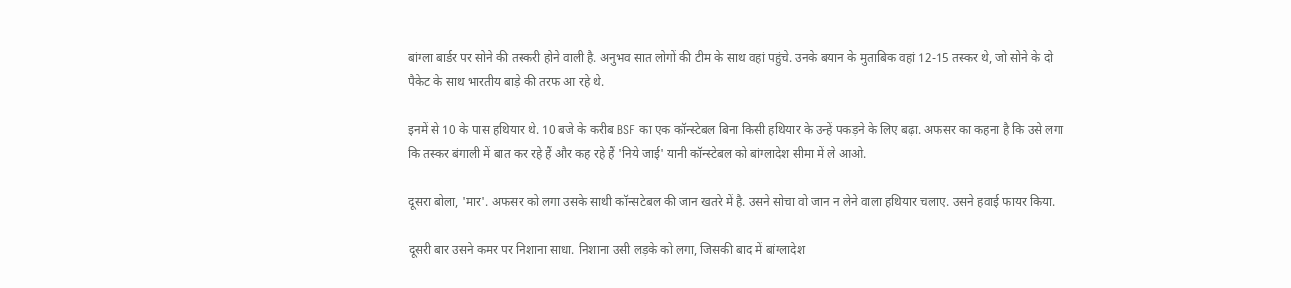बांग्ला बार्डर पर सोने की तस्करी होने वाली है. अनुभव सात लोगों की टीम के साथ वहां पहुंचे. उनके बयान के मुताबिक वहां 12-15 तस्कर थे, जो सोने के दो पैकेट के साथ भारतीय बाड़े की तरफ आ रहे थे.

इनमें से 10 के पास हथियार थे. 10 बजे के करीब BSF का एक कॉन्स्टेबल बिना किसी हथियार के उन्हें पकड़ने के लिए बढ़ा. अफसर का कहना है कि उसे लगा कि तस्कर बंगाली में बात कर रहे हैं और कह रहे हैं 'निये जाई' यानी कॉन्स्टेबल को बांग्लादेश सीमा में ले आओ.

दूसरा बोला, 'मार'. अफसर को लगा उसके साथी कॉन्सटेबल की जान खतरे में है. उसने सोचा वो जान न लेने वाला हथियार चलाए. उसने हवाई फायर किया.

दूसरी बार उसने कमर पर निशाना साधा. निशाना उसी लड़के को लगा, जिसकी बाद में बांग्लादेश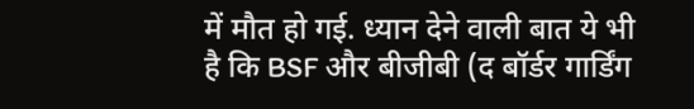में मौत हो गई. ध्यान देने वाली बात ये भी है कि BSF और बीजीबी (द बॉर्डर गार्डिंग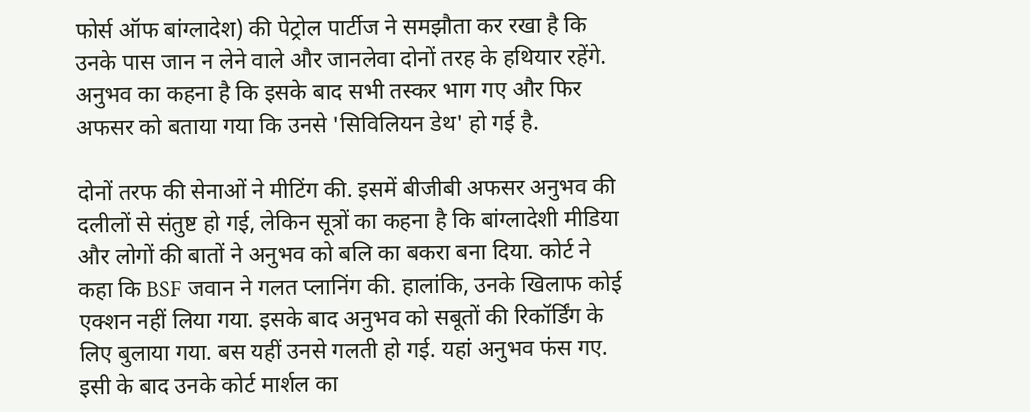फोर्स ऑफ बांग्लादेश) की पेट्रोल पार्टीज ने समझौता कर रखा है कि उनके पास जान न लेने वाले और जानलेवा दोनों तरह के हथियार रहेंगे. अनुभव का कहना है कि इसके बाद सभी तस्कर भाग गए और फिर अफसर को बताया गया कि उनसे 'सिविलियन डेथ' हो गई है.

दोनों तरफ की सेनाओं ने मीटिंग की. इसमें बीजीबी अफसर अनुभव की दलीलों से संतुष्ट हो गई, लेकिन सूत्रों का कहना है कि बांग्लादेशी मीडिया और लोगों की बातों ने अनुभव को बलि का बकरा बना दिया. कोर्ट ने कहा कि BSF जवान ने गलत प्लानिंग की. हालांकि, उनके खिलाफ कोई एक्शन नहीं लिया गया. इसके बाद अनुभव को सबूतों की रिकॉर्डिंग के लिए बुलाया गया. बस यहीं उनसे गलती हो गई. यहां अनुभव फंस गए. इसी के बाद उनके कोर्ट मार्शल का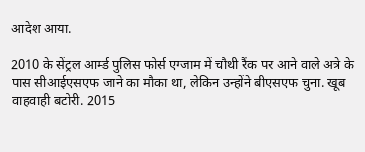आदेश आया.

2010 के सेंट्रल आर्म्ड पुलिस फोर्स एग्जाम में चौथी रैंक पर आने वाले अत्रे के पास सीआईएसएफ जाने का मौका था, लेकिन उन्होंने बीएसएफ चुना. खूब वाहवाही बटोरी. 2015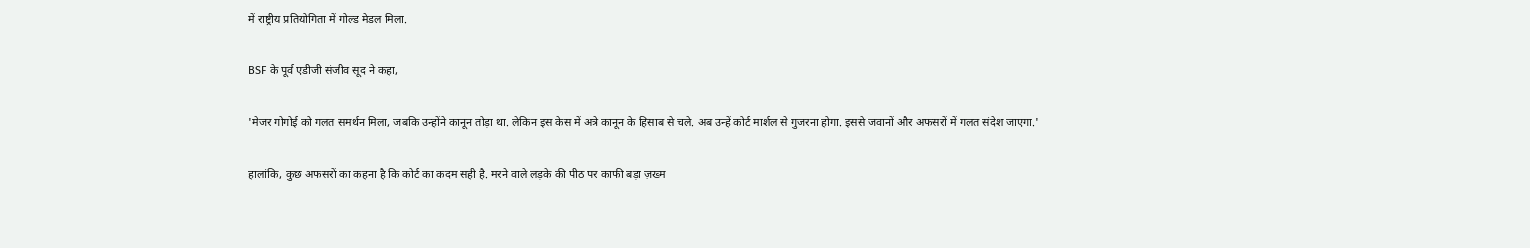में राष्ट्रीय प्रतियोगिता में गोल्ड मेडल मिला.

BSF के पूर्व एडीजी संजीव सूद ने कहा,

'मेजर गोगोई को गलत समर्थन मिला, जबकि उन्होंने कानून तोड़ा था. लेकिन इस केस में अत्रे कानून के हिसाब से चले. अब उन्हें कोर्ट मार्शल से गुजरना होगा. इससे जवानों और अफसरों में गलत संदेश जाएगा.'

हालांकि, कुछ अफसरों का कहना है कि कोर्ट का कदम सही है. मरने वाले लड़के की पीठ पर काफी बड़ा ज़ख्म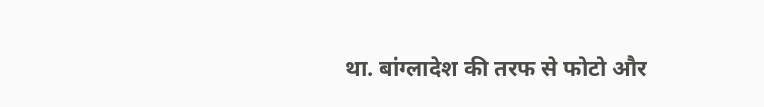था. बांग्लादेश की तरफ से फोटो और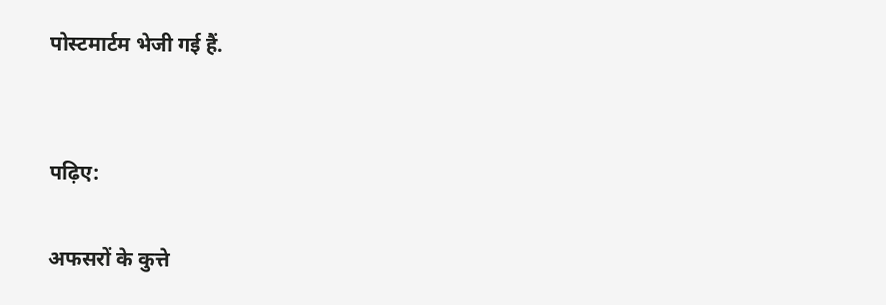पोस्टमार्टम भेजी गई हैं.


पढ़िए:

अफसरों के कुत्ते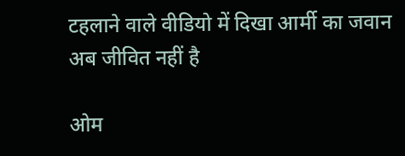टहलाने वाले वीडियो में दिखा आर्मी का जवान अब जीवित नहीं है

ओम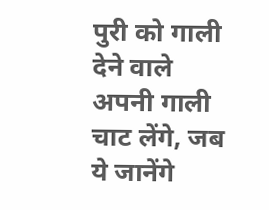पुरी को गाली देने वाले अपनी गाली चाट लेंगे, जब ये जानेंगे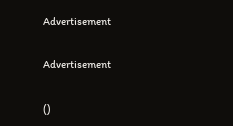Advertisement

Advertisement

()